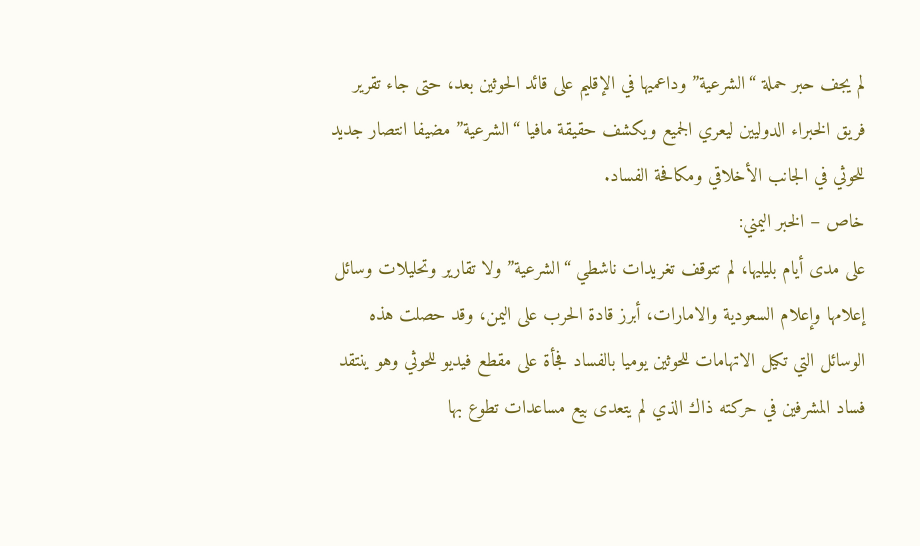لم يجف حبر حملة “الشرعية” وداعميها في الإقليم على قائد الحوثين بعد، حتى جاء تقرير فريق الخبراء الدوليين ليعري الجميع ويكشف حقيقة مافيا “الشرعية” مضيفا انتصار جديد للحوثي في الجانب الأخلاقي ومكافحة الفساد.
خاص – الخبر اليمني:
على مدى أيام بليليها، لم تتوقف تغريدات ناشطي “الشرعية” ولا تقارير وتحليلات وسائل إعلامها وإعلام السعودية والامارات، أبرز قادة الحرب على اليمن، وقد حصلت هذه الوسائل التي تكيل الاتهامات للحوثين يوميا بالفساد فجأة على مقطع فيديو للحوثي وهو ينتقد فساد المشرفين في حركته ذاك الذي لم يتعدى بيع مساعدات تطوع بها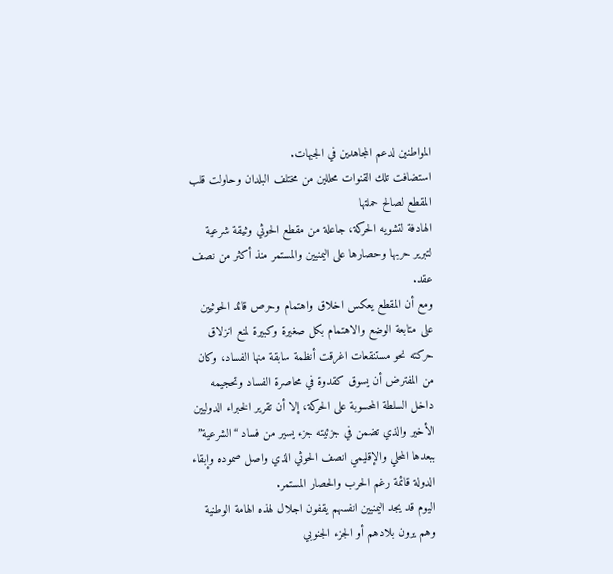المواطنين لدعم المجاهدين في الجبهات.
استضافت تلك القنوات محللين من مختلف البلدان وحاولت قلب المقطع لصالح حملتها
الهادفة لتشويه الحركة، جاعلة من مقطع الحوثي وثيقة شرعية لتبرير حربها وحصارها على اليمنيين والمستمر منذ أكثر من نصف عقد.
ومع أن المقطع يعكس اخلاق واهتمام وحرص قائد الحوثيين على متابعة الوضع والاهتمام بكل صغيرة وكبيرة لمنع انزلاق حركته نحو مستنقعات اغرقت أنظمة سابقة منها الفساد، وكان من المفترض أن يسوق كقدوة في محاصرة الفساد وتحجيمه داخل السلطة المحسوبة على الحركة، إلا أن تقرير الخبراء الدوليين الأخير والذي تضمن في جزئيته جزء يسير من فساد “الشرعية” ببعدها المحلي والإقليمي انصف الحوثي الذي واصل صموده وإبقاء الدولة قائمة رغم الحرب والحصار المستمر.
اليوم قد يجد اليمنيين انفسهم يقفون اجلال لهذه الهامة الوطنية وهم يرون بلادهم أو الجزء الجنوبي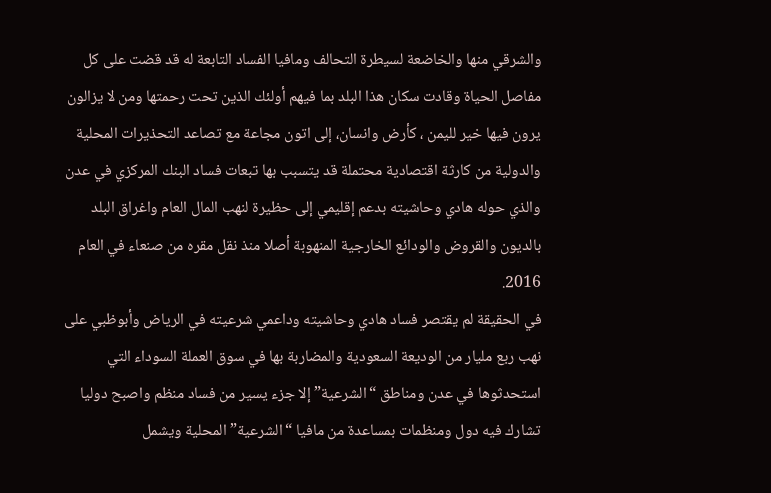والشرقي منها والخاضعة لسيطرة التحالف ومافيا الفساد التابعة له قد قضت على كل مفاصل الحياة وقادت سكان هذا البلد بما فيهم أولئك الذين تحت رحمتها ومن لا يزالون يرون فيها خير لليمن ، كأرض وانسان، إلى اتون مجاعة مع تصاعد التحذيرات المحلية والدولية من كارثة اقتصادية محتملة قد يتسبب بها تبعات فساد البنك المركزي في عدن والذي حوله هادي وحاشيته بدعم إقليمي إلى حظيرة لنهب المال العام واغراق البلد بالديون والقروض والودائع الخارجية المنهوبة أصلا منذ نقل مقره من صنعاء في العام 2016.
في الحقيقة لم يقتصر فساد هادي وحاشيته وداعمي شرعيته في الرياض وأبوظبي على نهب ربع مليار من الوديعة السعودية والمضاربة بها في سوق العملة السوداء التي استحدثوها في عدن ومناطق “الشرعية” إلا جزء يسير من فساد منظم واصبح دوليا تشارك فيه دول ومنظمات بمساعدة من مافيا “الشرعية” المحلية ويشمل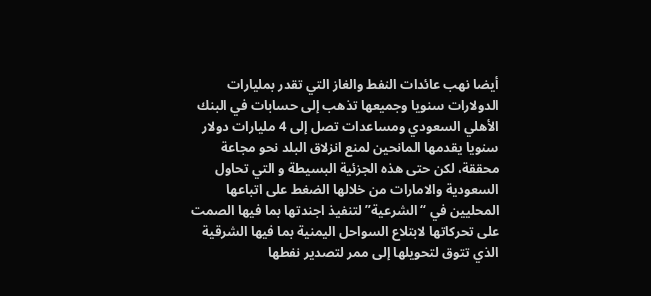أيضا نهب عائدات النفط والغاز التي تقدر بمليارات الدولارات سنويا وجميعها تذهب إلى حسابات في البنك الأهلي السعودي ومساعدات تصل إلى 4 مليارات دولار سنويا يقدمها المانحين لمنع انزلاق البلد نحو مجاعة محققة، لكن حتى هذه الجزئية البسيطة و التي تحاول السعودية والامارات من خلالها الضغط على اتباعها المحليين في “الشرعية” لتنفيذ اجندتها بما فيها الصمت على تحركاتها لابتلاع السواحل اليمنية بما فيها الشرقية الذي تتوق لتحويلها إلى ممر لتصدير نفطها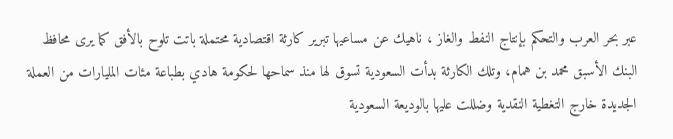عبر بحر العرب والتحكم بإنتاج النفط والغاز ، ناهيك عن مساعيها تبرير كارثة اقتصادية محتملة باتت تلوح بالأفق كما يرى محافظ البنك الأسبق محمد بن همام، وتلك الكارثة بدأت السعودية تسوق لها منذ سماحها لحكومة هادي بطباعة مئات المليارات من العملة الجديدة خارج التغطية النقدية وضللت عليها بالوديعة السعودية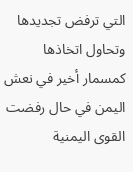التي ترفض تجديدها وتحاول اتخاذها كمسمار أخير في نعش اليمن في حال رفضت القوى اليمنية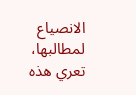الانصياع لمطالبها، تعري هذه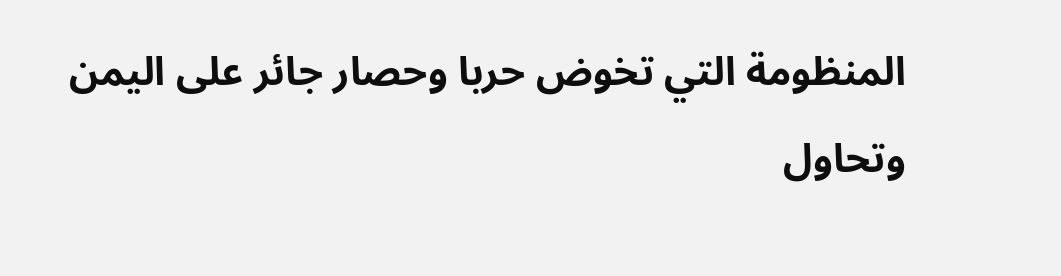المنظومة التي تخوض حربا وحصار جائر على اليمن وتحاول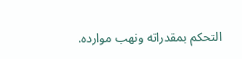التحكم بمقدراته ونهب موارده.